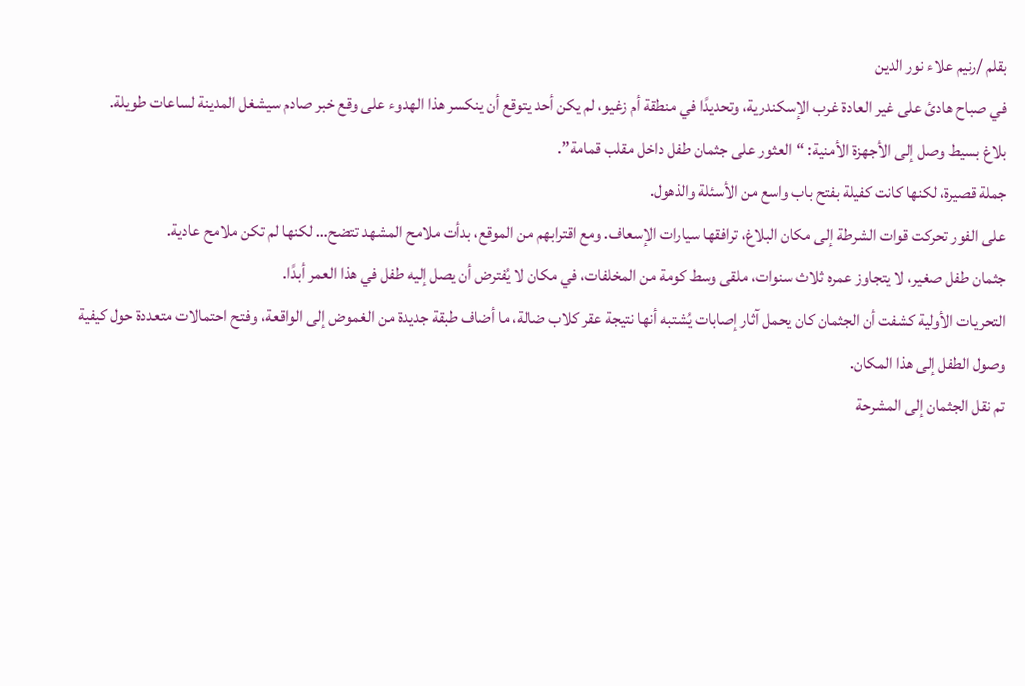بقلم /رنيم علاء نور الدين
في صباح هادئ على غير العادة غرب الإسكندرية، وتحديدًا في منطقة أم زغيو، لم يكن أحد يتوقع أن ينكسر هذا الهدوء على وقع خبر صادم سيشغل المدينة لساعات طويلة.
بلاغ بسيط وصل إلى الأجهزة الأمنية: “العثور على جثمان طفل داخل مقلب قمامة”.
جملة قصيرة، لكنها كانت كفيلة بفتح باب واسع من الأسئلة والذهول.
على الفور تحركت قوات الشرطة إلى مكان البلاغ، ترافقها سيارات الإسعاف. ومع اقترابهم من الموقع، بدأت ملامح المشهد تتضح… لكنها لم تكن ملامح عادية.
جثمان طفل صغير، لا يتجاوز عمره ثلاث سنوات، ملقى وسط كومة من المخلفات، في مكان لا يُفترض أن يصل إليه طفل في هذا العمر أبدًا.
التحريات الأولية كشفت أن الجثمان كان يحمل آثار إصابات يُشتبه أنها نتيجة عقر كلاب ضالة، ما أضاف طبقة جديدة من الغموض إلى الواقعة، وفتح احتمالات متعددة حول كيفية وصول الطفل إلى هذا المكان.
تم نقل الجثمان إلى المشرحة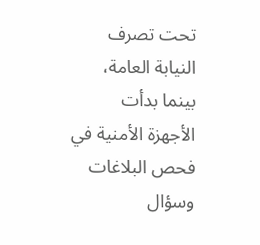تحت تصرف النيابة العامة، بينما بدأت الأجهزة الأمنية في فحص البلاغات وسؤال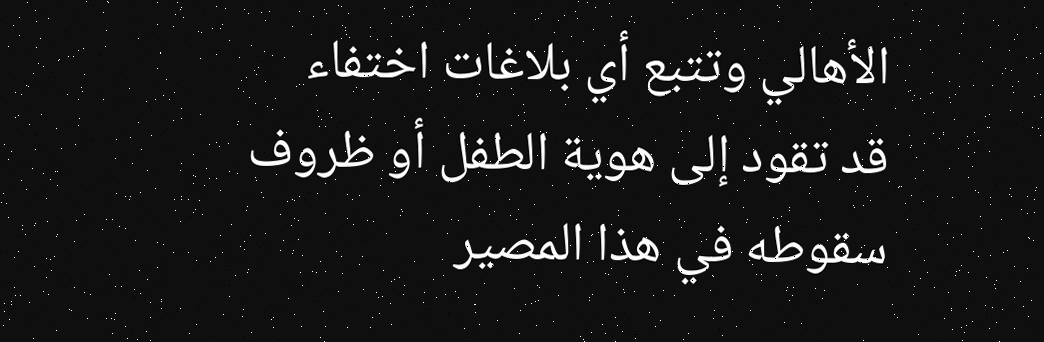الأهالي وتتبع أي بلاغات اختفاء قد تقود إلى هوية الطفل أو ظروف سقوطه في هذا المصير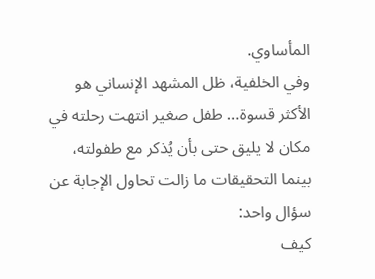المأساوي.
وفي الخلفية، ظل المشهد الإنساني هو الأكثر قسوة… طفل صغير انتهت رحلته في مكان لا يليق حتى بأن يُذكر مع طفولته، بينما التحقيقات ما زالت تحاول الإجابة عن سؤال واحد:
كيف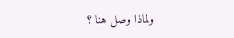ولماذا وصل هنا ؟